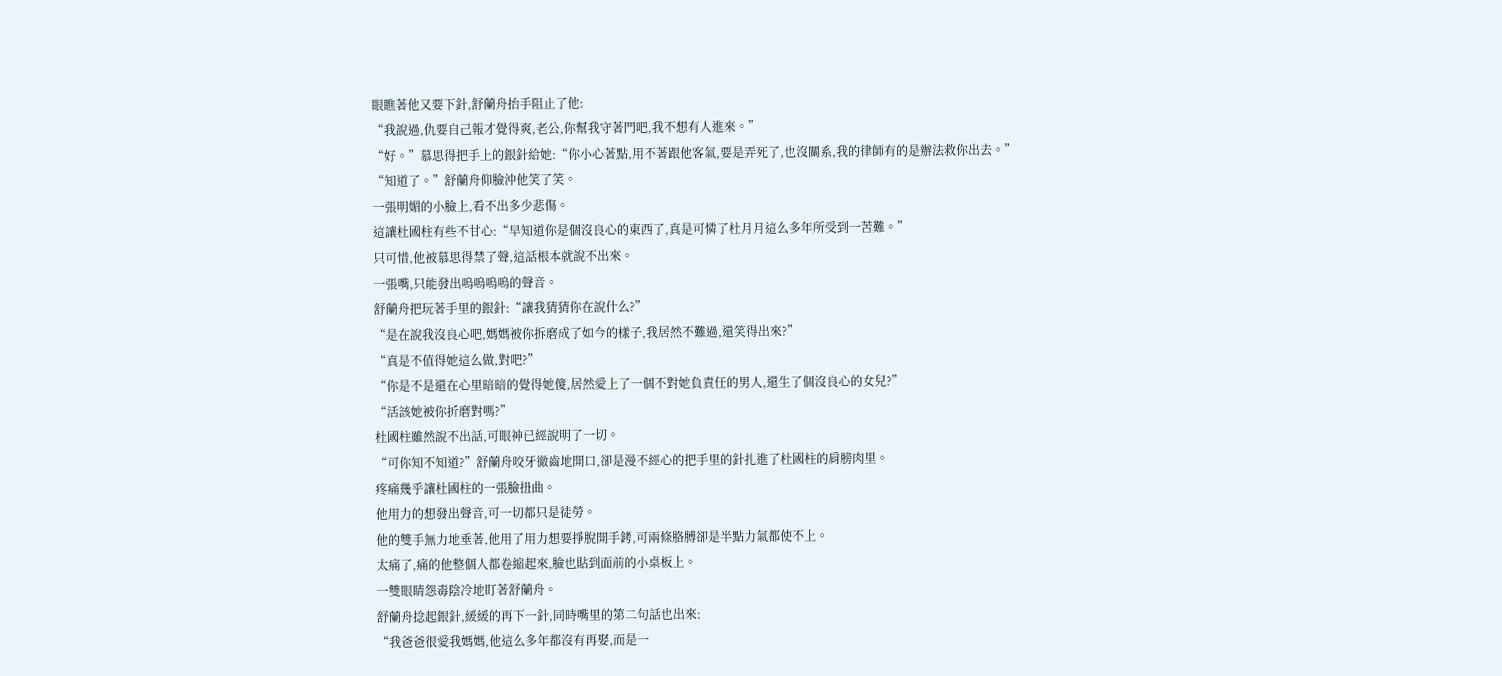眼瞧著他又要下針,舒蘭舟抬手阻止了他:
“我說過,仇要自己報才覺得爽,老公,你幫我守著門吧,我不想有人進來。”
“好。”慕思得把手上的銀針給她:“你小心著點,用不著跟他客氣,要是弄死了,也沒關系,我的律師有的是辦法救你出去。”
“知道了。”舒蘭舟仰臉沖他笑了笑。
一張明媚的小臉上,看不出多少悲傷。
這讓杜國柱有些不甘心:“早知道你是個沒良心的東西了,真是可憐了杜月月這么多年所受到一苦難。”
只可惜,他被慕思得禁了聲,這話根本就說不出來。
一張嘴,只能發出嗚嗚嗚嗚的聲音。
舒蘭舟把玩著手里的銀針:“讓我猜猜你在說什么?”
“是在說我沒良心吧,媽媽被你拆磨成了如今的樣子,我居然不難過,還笑得出來?”
“真是不值得她這么做,對吧?”
“你是不是還在心里暗暗的覺得她傻,居然愛上了一個不對她負責任的男人,還生了個沒良心的女兒?”
“活該她被你折磨對嗎?”
杜國柱雖然說不出話,可眼神已經說明了一切。
“可你知不知道?”舒蘭舟咬牙徹齒地開口,卻是漫不經心的把手里的針扎進了杜國柱的肩膀肉里。
疼痛幾乎讓杜國柱的一張臉扭曲。
他用力的想發出聲音,可一切都只是徒勞。
他的雙手無力地垂著,他用了用力想要掙脫開手銬,可兩條胳膊卻是半點力氣都使不上。
太痛了,痛的他整個人都卷縮起來,臉也貼到面前的小桌板上。
一雙眼睛怨毒陰冷地盯著舒蘭舟。
舒蘭舟捻起銀針,緩緩的再下一針,同時嘴里的第二句話也出來:
“我爸爸很愛我媽媽,他這么多年都沒有再娶,而是一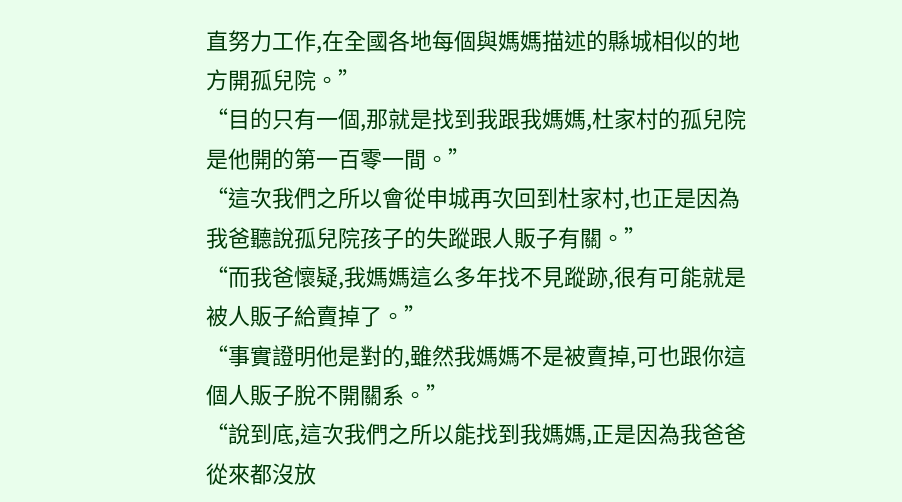直努力工作,在全國各地每個與媽媽描述的縣城相似的地方開孤兒院。”
“目的只有一個,那就是找到我跟我媽媽,杜家村的孤兒院是他開的第一百零一間。”
“這次我們之所以會從申城再次回到杜家村,也正是因為我爸聽說孤兒院孩子的失蹤跟人販子有關。”
“而我爸懷疑,我媽媽這么多年找不見蹤跡,很有可能就是被人販子給賣掉了。”
“事實證明他是對的,雖然我媽媽不是被賣掉,可也跟你這個人販子脫不開關系。”
“說到底,這次我們之所以能找到我媽媽,正是因為我爸爸從來都沒放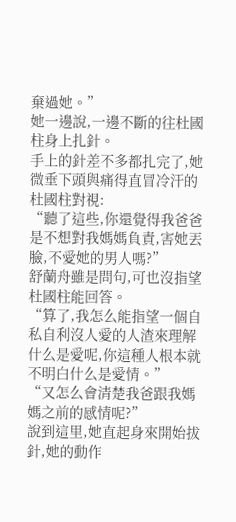棄過她。”
她一邊說,一邊不斷的往杜國柱身上扎針。
手上的針差不多都扎完了,她微垂下頭與痛得直冒冷汗的杜國柱對視:
“聽了這些,你還覺得我爸爸是不想對我媽媽負責,害她丟臉,不愛她的男人嗎?”
舒蘭舟雖是問句,可也沒指望杜國柱能回答。
“算了,我怎么能指望一個自私自利沒人愛的人渣來理解什么是愛呢,你這種人根本就不明白什么是愛情。”
“又怎么會清楚我爸跟我媽媽之前的感情呢?”
說到這里,她直起身來開始拔針,她的動作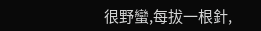很野蠻,每拔一根針,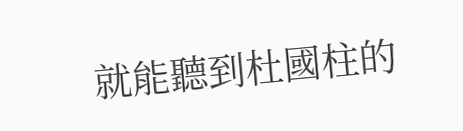就能聽到杜國柱的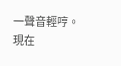一聲音輕哼。
現在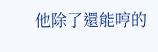他除了還能哼的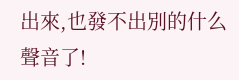出來,也發不出別的什么聲音了!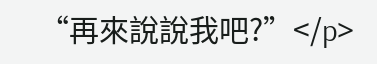“再來說說我吧?”</p>